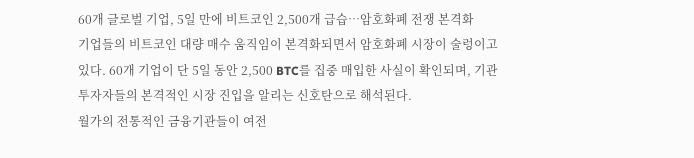60개 글로벌 기업, 5일 만에 비트코인 2,500개 급습…암호화폐 전쟁 본격화
기업들의 비트코인 대량 매수 움직임이 본격화되면서 암호화폐 시장이 술렁이고 있다. 60개 기업이 단 5일 동안 2,500 BTC를 집중 매입한 사실이 확인되며, 기관 투자자들의 본격적인 시장 진입을 알리는 신호탄으로 해석된다.
월가의 전통적인 금융기관들이 여전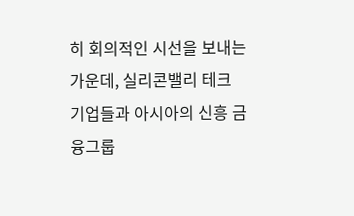히 회의적인 시선을 보내는 가운데, 실리콘밸리 테크 기업들과 아시아의 신흥 금융그룹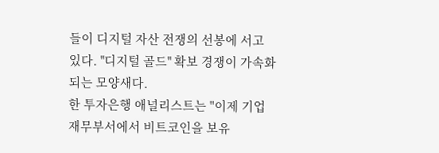들이 디지털 자산 전쟁의 선봉에 서고 있다. ''디지털 골드'' 확보 경쟁이 가속화되는 모양새다.
한 투자은행 애널리스트는 "이제 기업 재무부서에서 비트코인을 보유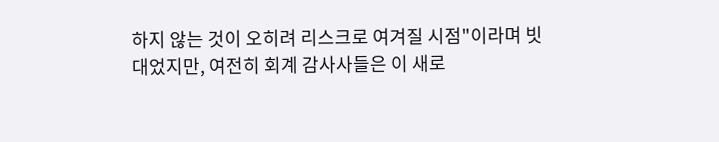하지 않는 것이 오히려 리스크로 여겨질 시점"이라며 빗대었지만, 여전히 회계 감사사들은 이 새로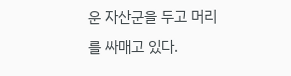운 자산군을 두고 머리를 싸매고 있다.